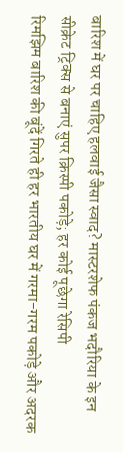बारिश में घर पर चाहिए हलवाई जैसा स्वाद? मास्टरशेफ पंकज भदौरिया के इन सीक्रेट ट्रिक्स से बनाएं सुपर क्रिस्पी पकोड़े; हर कोई पूछेगा रेसिपी
रिमझिम बारिश की बूंदें गिरते ही हर भारतीय घर में गरमा-गरम पकोड़े और अदरक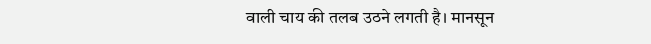वाली चाय की तलब उठने लगती है। मानसून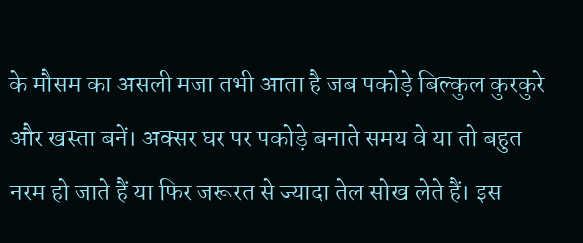के मौसम का असली मजा तभी आता है जब पकोड़े बिल्कुल कुरकुरे और खस्ता बनें। अक्सर घर पर पकोड़े बनाते समय वे या तो बहुत नरम हो जाते हैं या फिर जरूरत से ज्यादा तेल सोख लेते हैं। इस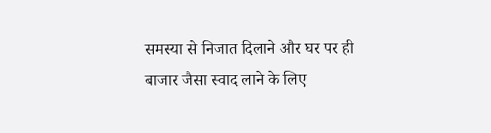समस्या से निजात दिलाने और घर पर ही बाजार जैसा स्वाद लाने के लिए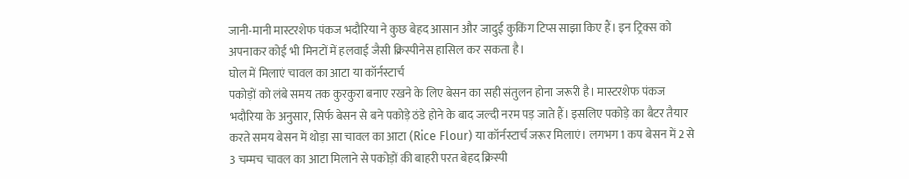जानी-मानी मास्टरशेफ पंकज भदौरिया ने कुछ बेहद आसान और जादुई कुकिंग टिप्स साझा किए हैं। इन ट्रिक्स को अपनाकर कोई भी मिनटों में हलवाई जैसी क्रिस्पीनेस हासिल कर सकता है।
घोल में मिलाएं चावल का आटा या कॉर्नस्टार्च
पकोड़ों को लंबे समय तक कुरकुरा बनाए रखने के लिए बेसन का सही संतुलन होना जरूरी है। मास्टरशेफ पंकज भदौरिया के अनुसार, सिर्फ बेसन से बने पकोड़े ठंडे होने के बाद जल्दी नरम पड़ जाते हैं। इसलिए पकोड़े का बैटर तैयार करते समय बेसन में थोड़ा सा चावल का आटा (Rice Flour) या कॉर्नस्टार्च जरूर मिलाएं। लगभग 1 कप बेसन में 2 से 3 चम्मच चावल का आटा मिलाने से पकोड़ों की बाहरी परत बेहद क्रिस्पी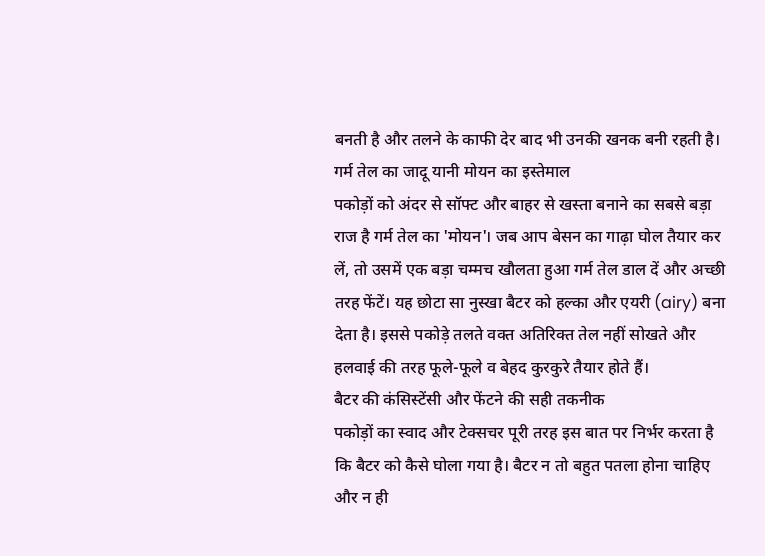बनती है और तलने के काफी देर बाद भी उनकी खनक बनी रहती है।
गर्म तेल का जादू यानी मोयन का इस्तेमाल
पकोड़ों को अंदर से सॉफ्ट और बाहर से खस्ता बनाने का सबसे बड़ा राज है गर्म तेल का 'मोयन'। जब आप बेसन का गाढ़ा घोल तैयार कर लें, तो उसमें एक बड़ा चम्मच खौलता हुआ गर्म तेल डाल दें और अच्छी तरह फेंटें। यह छोटा सा नुस्खा बैटर को हल्का और एयरी (airy) बना देता है। इससे पकोड़े तलते वक्त अतिरिक्त तेल नहीं सोखते और हलवाई की तरह फूले-फूले व बेहद कुरकुरे तैयार होते हैं।
बैटर की कंसिस्टेंसी और फेंटने की सही तकनीक
पकोड़ों का स्वाद और टेक्सचर पूरी तरह इस बात पर निर्भर करता है कि बैटर को कैसे घोला गया है। बैटर न तो बहुत पतला होना चाहिए और न ही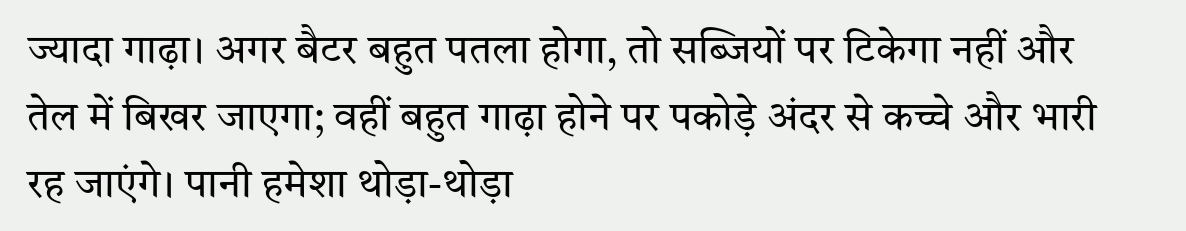ज्यादा गाढ़ा। अगर बैटर बहुत पतला होगा, तो सब्जियों पर टिकेगा नहीं और तेल में बिखर जाएगा; वहीं बहुत गाढ़ा होने पर पकोड़े अंदर से कच्चे और भारी रह जाएंगे। पानी हमेशा थोड़ा-थोड़ा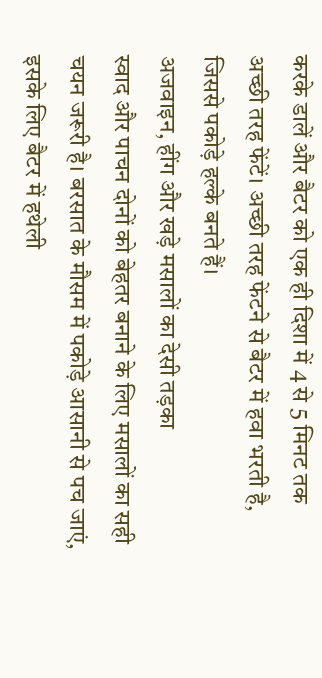करके डालें और बैटर को एक ही दिशा में 4 से 5 मिनट तक अच्छी तरह फेंटें। अच्छी तरह फेंटने से बैटर में हवा भरती है, जिससे पकोड़े हल्के बनते हैं।
अजवाइन, हींग और खड़े मसालों का देसी तड़का
स्वाद और पाचन दोनों को बेहतर बनाने के लिए मसालों का सही चयन जरूरी है। बरसात के मौसम में पकोड़े आसानी से पच जाएं, इसके लिए बैटर में हथेली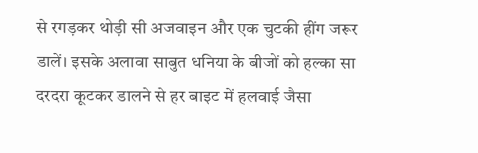से रगड़कर थोड़ी सी अजवाइन और एक चुटकी हींग जरूर डालें। इसके अलावा साबुत धनिया के बीजों को हल्का सा दरदरा कूटकर डालने से हर बाइट में हलवाई जैसा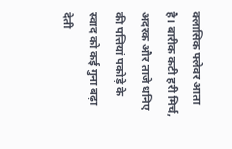क्लासिक फ्लेवर आता है। बारीक कटी हरी मिर्च, अदरक और ताजे धनिए की पत्तियां पकोड़े के स्वाद को कई गुना बढ़ा देती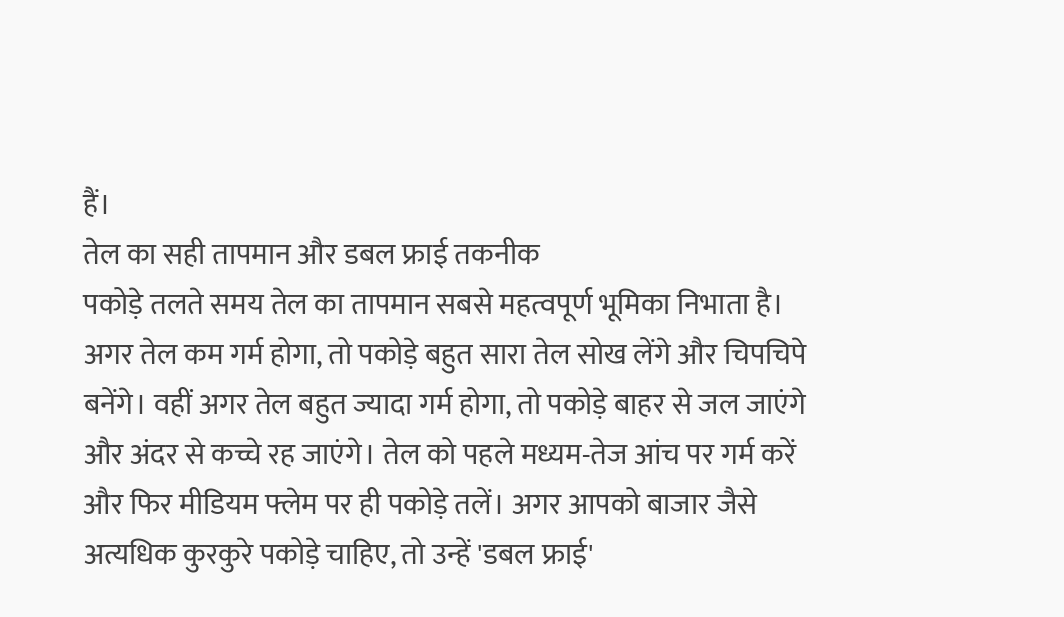हैं।
तेल का सही तापमान और डबल फ्राई तकनीक
पकोड़े तलते समय तेल का तापमान सबसे महत्वपूर्ण भूमिका निभाता है। अगर तेल कम गर्म होगा, तो पकोड़े बहुत सारा तेल सोख लेंगे और चिपचिपे बनेंगे। वहीं अगर तेल बहुत ज्यादा गर्म होगा, तो पकोड़े बाहर से जल जाएंगे और अंदर से कच्चे रह जाएंगे। तेल को पहले मध्यम-तेज आंच पर गर्म करें और फिर मीडियम फ्लेम पर ही पकोड़े तलें। अगर आपको बाजार जैसे अत्यधिक कुरकुरे पकोड़े चाहिए, तो उन्हें 'डबल फ्राई'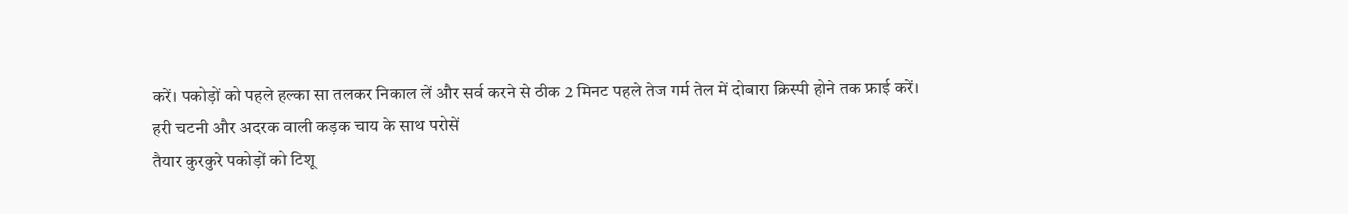करें। पकोड़ों को पहले हल्का सा तलकर निकाल लें और सर्व करने से ठीक 2 मिनट पहले तेज गर्म तेल में दोबारा क्रिस्पी होने तक फ्राई करें।
हरी चटनी और अदरक वाली कड़क चाय के साथ परोसें
तैयार कुरकुरे पकोड़ों को टिशू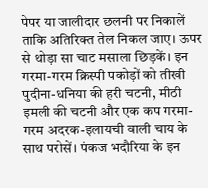पेपर या जालीदार छलनी पर निकालें ताकि अतिरिक्त तेल निकल जाए। ऊपर से थोड़ा सा चाट मसाला छिड़कें। इन गरमा-गरम क्रिस्पी पकोड़ों को तीखी पुदीना-धनिया की हरी चटनी, मीठी इमली की चटनी और एक कप गरमा-गरम अदरक-इलायची वाली चाय के साथ परोसें। पंकज भदौरिया के इन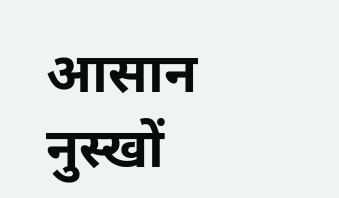आसान नुस्खों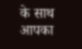के साथ आपका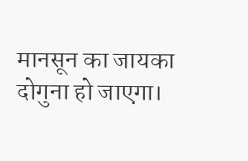मानसून का जायका दोगुना हो जाएगा।